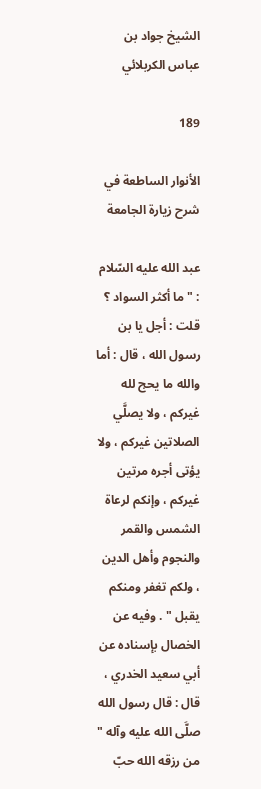الشيخ جواد بن عباس الكربلائي

189

الأنوار الساطعة في شرح زيارة الجامعة

عبد الله عليه السّلام : " ما أكثر السواد ؟ قلت : أجل يا بن رسول الله ، قال : أما والله ما يحج لله غيركم ، ولا يصلَّي الصلاتين غيركم ، ولا يؤتى أجره مرتين غيركم ، وإنكم لرعاة الشمس والقمر والنجوم وأهل الدين ، ولكم تغفر ومنكم يقبل " . وفيه عن الخصال بإسناده عن أبي سعيد الخدري ، قال : قال رسول الله صلَّى الله عليه وآله " من رزقه الله حبّ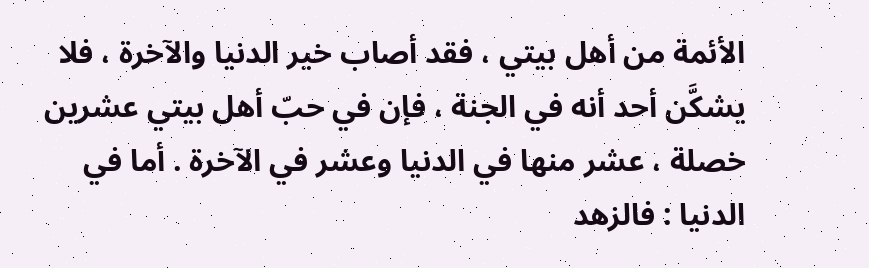الأئمة من أهل بيتي ، فقد أصاب خير الدنيا والآخرة ، فلا يشكَّن أحد أنه في الجنة ، فإن في حبّ أهل بيتي عشرين خصلة ، عشر منها في الدنيا وعشر في الآخرة . أما في الدنيا : فالزهد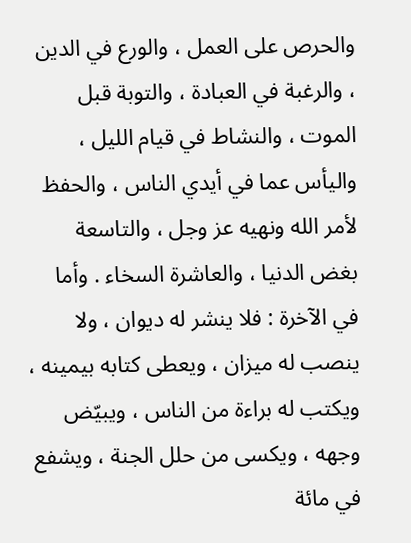والحرص على العمل ، والورع في الدين ، والرغبة في العبادة ، والتوبة قبل الموت ، والنشاط في قيام الليل ، واليأس عما في أيدي الناس ، والحفظ لأمر الله ونهيه عز وجل ، والتاسعة بغض الدنيا ، والعاشرة السخاء . وأما في الآخرة : فلا ينشر له ديوان ، ولا ينصب له ميزان ، ويعطى كتابه بيمينه ، ويكتب له براءة من الناس ، ويبيّض وجهه ، ويكسى من حلل الجنة ، ويشفع في مائة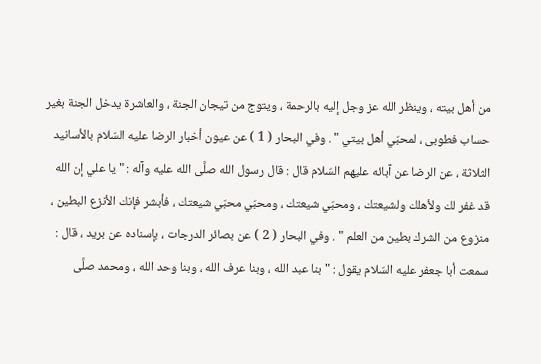من أهل بيته ، وينظر الله عز وجل إليه بالرحمة ، ويتوج من تيجان الجنة ، والعاشرة يدخل الجنة بغير حساب فطوبى ، لمحبّي أهل بيتي " . وفي البحار ( 1 ) عن عيون أخبار الرضا عليه السّلام بالأسانيد الثلاثة ، عن الرضا عن آبائه عليهم السّلام قال : قال رسول الله صلَّى الله عليه وآله : " يا علي إن الله قد غفر لك ولأهلك ولشيعتك ، ومحبّي شيعتك ، ومحبّي محبّي شيعتك ، فأبشر فإنك الأنزع البطين ، منزوع من الشرك بطين من العلم " . وفي البحار ( 2 ) عن بصائر الدرجات ، بإسناده عن بريد ، قال : سمعت أبا جعفر عليه السّلام يقول : " بنا عبد الله ، وبنا عرف الله ، وبنا وحد الله ، ومحمد صلَّى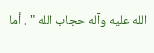الله عليه وآله حجاب الله " . أما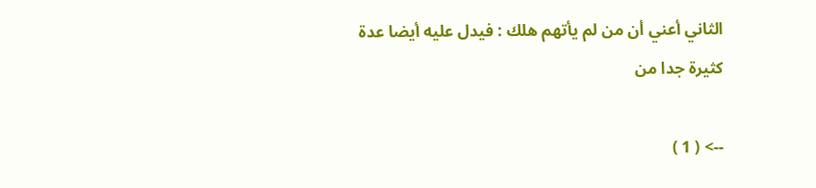الثاني أعني أن من لم يأتهم هلك : فيدل عليه أيضا عدة كثيرة جدا من

--> ( 1 )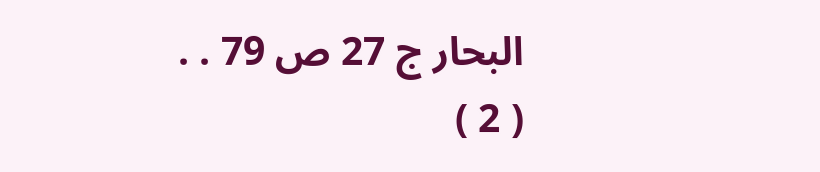البحار ج 27 ص 79 . . ( 2 )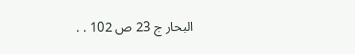البحار ج 23 ص 102 . .